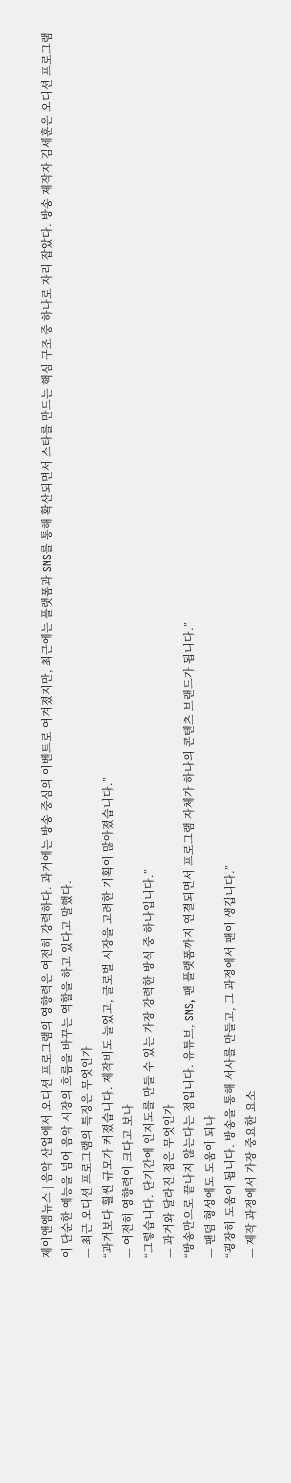제이앤엠뉴스 | 음악 산업에서 오디션 프로그램의 영향력은 여전히 강력하다. 과거에는 방송 중심의 이벤트로 여겨졌지만, 최근에는 플랫폼과 SNS를 통해 확산되면서 스타를 만드는 핵심 구조 중 하나로 자리 잡았다. 방송 제작자 김세훈은 오디션 프로그램이 단순한 예능을 넘어 음악 시장의 흐름을 바꾸는 역할을 하고 있다고 말했다.
— 최근 오디션 프로그램의 특징은 무엇인가
“과거보다 훨씬 규모가 커졌습니다. 제작비도 늘었고, 글로벌 시장을 고려한 기획이 많아졌습니다.”
— 여전히 영향력이 크다고 보나
“그렇습니다. 단기간에 인지도를 만들 수 있는 가장 강력한 방식 중 하나입니다.”
— 과거와 달라진 점은 무엇인가
“방송만으로 끝나지 않는다는 점입니다. 유튜브, SNS, 팬 플랫폼까지 연결되면서 프로그램 자체가 하나의 콘텐츠 브랜드가 됩니다.”
— 팬덤 형성에도 도움이 되나
“굉장히 도움이 됩니다. 방송을 통해 서사를 만들고, 그 과정에서 팬이 생깁니다.”
— 제작 과정에서 가장 중요한 요소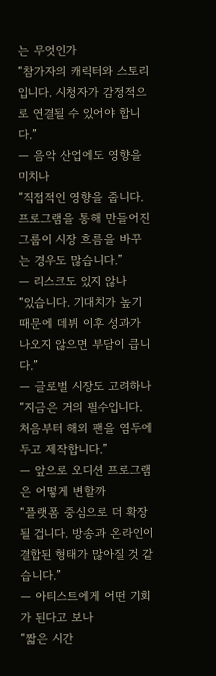는 무엇인가
“참가자의 캐릭터와 스토리입니다. 시청자가 감정적으로 연결될 수 있어야 합니다.”
— 음악 산업에도 영향을 미치나
“직접적인 영향을 줍니다. 프로그램을 통해 만들어진 그룹이 시장 흐름을 바꾸는 경우도 많습니다.”
— 리스크도 있지 않나
“있습니다. 기대치가 높기 때문에 데뷔 이후 성과가 나오지 않으면 부담이 큽니다.”
— 글로벌 시장도 고려하나
“지금은 거의 필수입니다. 처음부터 해외 팬을 염두에 두고 제작합니다.”
— 앞으로 오디션 프로그램은 어떻게 변할까
“플랫폼 중심으로 더 확장될 겁니다. 방송과 온라인이 결합된 형태가 많아질 것 같습니다.”
— 아티스트에게 어떤 기회가 된다고 보나
“짧은 시간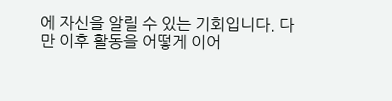에 자신을 알릴 수 있는 기회입니다. 다만 이후 활동을 어떻게 이어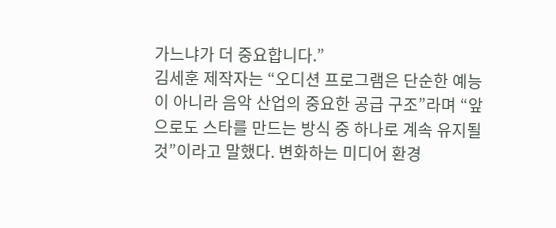가느냐가 더 중요합니다.”
김세훈 제작자는 “오디션 프로그램은 단순한 예능이 아니라 음악 산업의 중요한 공급 구조”라며 “앞으로도 스타를 만드는 방식 중 하나로 계속 유지될 것”이라고 말했다. 변화하는 미디어 환경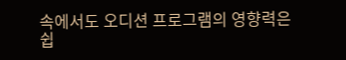속에서도 오디션 프로그램의 영향력은 쉽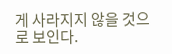게 사라지지 않을 것으로 보인다.